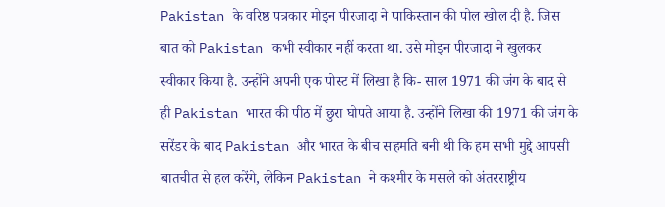Pakistan के वरिष्ठ पत्रकार मोइन पीरजादा ने पाकिस्तान की पोल खोल दी है. जिस बात को Pakistan कभी स्वीकार नहीं करता था. उसे मोइन पीरजादा ने खुलकर स्वीकार किया है. उन्होंने अपनी एक पोस्ट में लिखा है कि- साल 1971 की जंग के बाद से ही Pakistan भारत की पीठ में छुरा घोपते आया है. उन्होंने लिखा की 1971 की जंग के सरेंडर के बाद Pakistan और भारत के बीच सहमति बनी थी कि हम सभी मुद्दे आपसी बातचीत से हल करेंगे, लेकिन Pakistan ने कश्मीर के मसले को अंतरराष्ट्रीय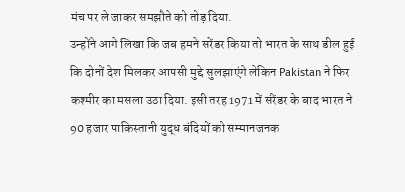मंच पर ले जाकर समझौते को तोड़ दिया.
उन्होंने आगे लिखा कि जब हमने सरेंडर किया तो भारत के साथ डील हुई कि दोनों देश मिलकर आपसी मुद्दे सुलझाएंगे लेकिन Pakistan ने फिर कश्मीर का मसला उठा दिया. इसी तरह 1971 में संरेंडर के बाद भारत ने 90 हजार पाकिस्तानी युद्ध बंदियों को सम्मानजनक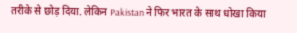तरीके से छोड़ दिया. लेकिन Pakistan ने फिर भारत के साथ धोखा किया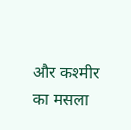और कश्मीर का मसला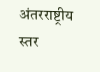अंतरराष्ट्रीय स्तर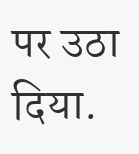पर उठा दिया.